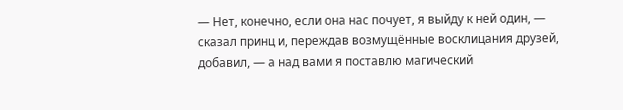— Нет, конечно, если она нас почует, я выйду к ней один, — сказал принц и, переждав возмущённые восклицания друзей, добавил, — а над вами я поставлю магический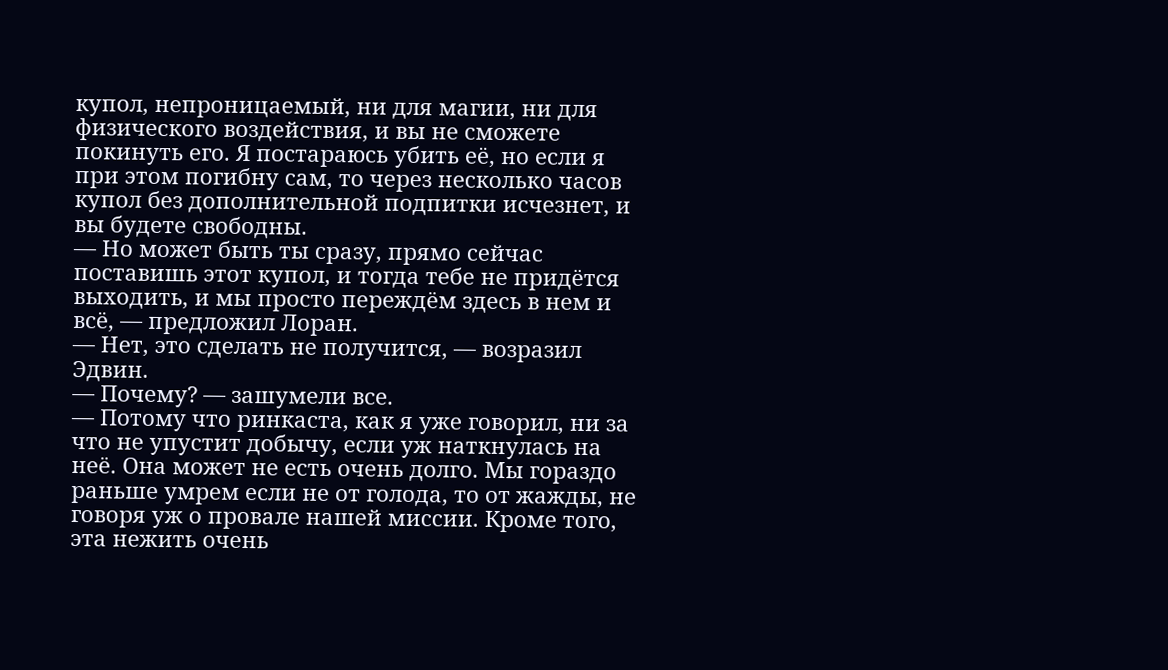купол, непроницаемый, ни для магии, ни для физического воздействия, и вы не сможете покинуть его. Я постараюсь убить её, но если я при этом погибну сам, то через несколько часов купол без дополнительной подпитки исчезнет, и вы будете свободны.
— Но может быть ты сразу, прямо сейчас поставишь этот купол, и тогда тебе не придётся выходить, и мы просто переждём здесь в нем и всё, — предложил Лоран.
— Нет, это сделать не получится, — возразил Эдвин.
— Почему? — зашумели все.
— Потому что ринкаста, как я уже говорил, ни за что не упустит добычу, если уж наткнулась на неё. Она может не есть очень долго. Мы гораздо раньше умрем если не от голода, то от жажды, не говоря уж о провале нашей миссии. Кроме того, эта нежить очень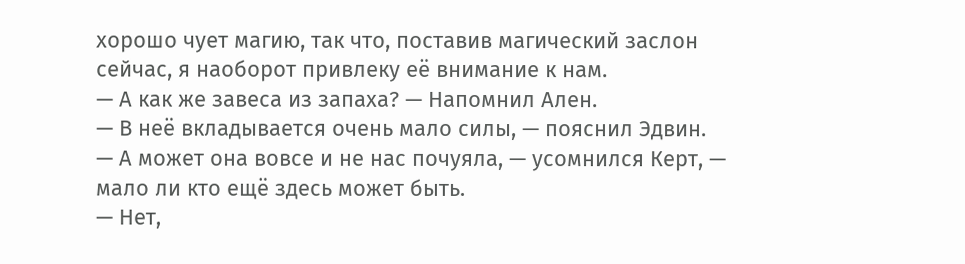хорошо чует магию, так что, поставив магический заслон сейчас, я наоборот привлеку её внимание к нам.
— А как же завеса из запаха? — Напомнил Ален.
— В неё вкладывается очень мало силы, — пояснил Эдвин.
— А может она вовсе и не нас почуяла, — усомнился Керт, — мало ли кто ещё здесь может быть.
— Нет,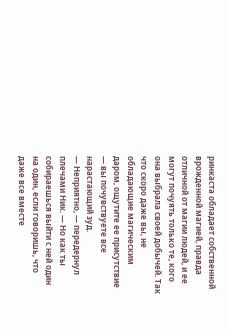ринкаста обладает собственной врожденной магией, правда отличной от магии людей, и ее могут почуять только те, кого она выбрала своей добычей. Так что скоро даже вы, не обладающие магическим даром, ощутите ее присутствие — вы почувствуете все нарастающий зуд.
— Неприятно, — передернул плечами Ник. — Но как ты собираешься выйти с ней один на один, если говоришь, что даже все вместе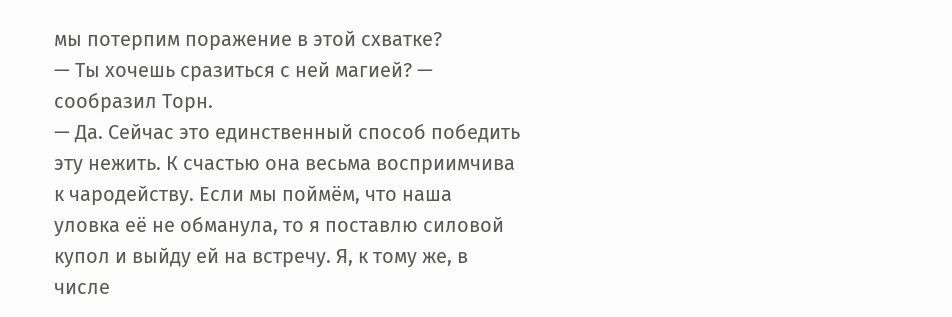мы потерпим поражение в этой схватке?
— Ты хочешь сразиться с ней магией? — сообразил Торн.
— Да. Сейчас это единственный способ победить эту нежить. К счастью она весьма восприимчива к чародейству. Если мы поймём, что наша уловка её не обманула, то я поставлю силовой купол и выйду ей на встречу. Я, к тому же, в числе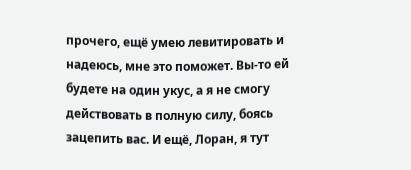прочего, ещё умею левитировать и надеюсь, мне это поможет. Вы-то ей будете на один укус, а я не смогу действовать в полную силу, боясь зацепить вас. И ещё, Лоран, я тут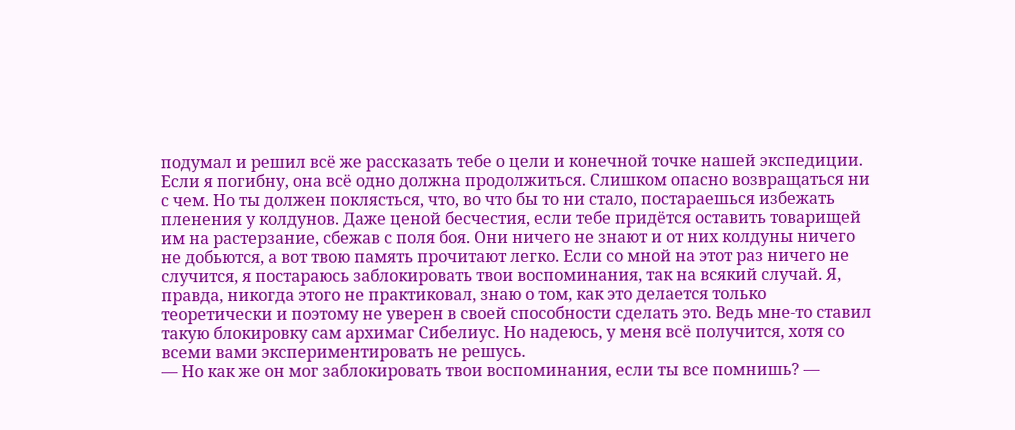подумал и решил всё же рассказать тебе о цели и конечной точке нашей экспедиции. Если я погибну, она всё одно должна продолжиться. Слишком опасно возвращаться ни с чем. Но ты должен поклясться, что, во что бы то ни стало, постараешься избежать пленения у колдунов. Даже ценой бесчестия, если тебе придётся оставить товарищей им на растерзание, сбежав с поля боя. Они ничего не знают и от них колдуны ничего не добьются, а вот твою память прочитают легко. Если со мной на этот раз ничего не случится, я постараюсь заблокировать твои воспоминания, так на всякий случай. Я, правда, никогда этого не практиковал, знаю о том, как это делается только теоретически и поэтому не уверен в своей способности сделать это. Ведь мне-то ставил такую блокировку сам архимаг Сибелиус. Но надеюсь, у меня всё получится, хотя со всеми вами экспериментировать не решусь.
— Но как же он мог заблокировать твои воспоминания, если ты все помнишь? —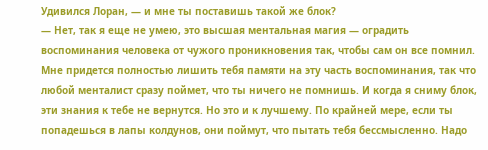Удивился Лоран, — и мне ты поставишь такой же блок?
— Нет, так я еще не умею, это высшая ментальная магия — оградить воспоминания человека от чужого проникновения так, чтобы сам он все помнил. Мне придется полностью лишить тебя памяти на эту часть воспоминания, так что любой менталист сразу поймет, что ты ничего не помнишь. И когда я сниму блок, эти знания к тебе не вернутся. Но это и к лучшему. По крайней мере, если ты попадешься в лапы колдунов, они поймут, что пытать тебя бессмысленно. Надо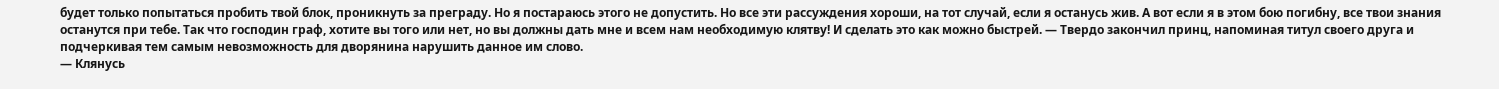будет только попытаться пробить твой блок, проникнуть за преграду. Но я постараюсь этого не допустить. Но все эти рассуждения хороши, на тот случай, если я останусь жив. А вот если я в этом бою погибну, все твои знания останутся при тебе. Так что господин граф, хотите вы того или нет, но вы должны дать мне и всем нам необходимую клятву! И сделать это как можно быстрей. — Твердо закончил принц, напоминая титул своего друга и подчеркивая тем самым невозможность для дворянина нарушить данное им слово.
— Клянусь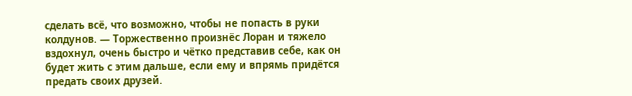сделать всё, что возможно, чтобы не попасть в руки колдунов. — Торжественно произнёс Лоран и тяжело вздохнул, очень быстро и чётко представив себе, как он будет жить с этим дальше, если ему и впрямь придётся предать своих друзей.